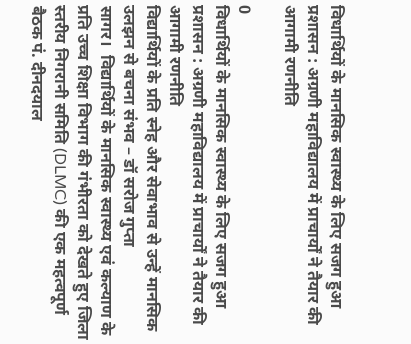विधार्थियों के मानसिक स्वास्थ्य के लिए सजग हुआ प्रशासन : अग्रणी महाविद्यालय में प्राचार्यों ने तैयार की आगामी रणनीति

0
विधार्थियों के मानसिक स्वास्थ्य के लिए सजग हुआ प्रशासन : अग्रणी महाविद्यालय में प्राचार्यों ने तैयार की आगामी रणनीति
विद्यार्थियों के प्रति स्नेह और सेवाभाव से उन्हें मानसिक उलझन से बचना संभव – डॉ सरोज गुप्ता
सागर।  विद्यार्थियों के मानसिक स्वास्थ्य एवं कल्याण के प्रति उच्च शिक्षा विभाग की गंभीरता को देखते हुए जिला स्तरीय निगरानी समिति (DLMC) की एक महत्वपूर्ण बैठक पं. दीनदयाल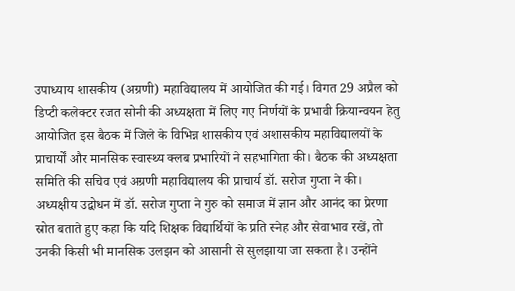उपाध्याय शासकीय (अग्रणी) महाविद्यालय में आयोजित की गई। विगत 29 अप्रैल को डिप्टी कलेक्टर रजत सोनी की अध्यक्षता में लिए गए निर्णयों के प्रभावी क्रियान्वयन हेतु आयोजित इस बैठक में जिले के विभिन्न शासकीय एवं अशासकीय महाविद्यालयों के प्राचार्यों और मानसिक स्वास्थ्य क्लब प्रभारियों ने सहभागिता की। बैठक की अध्यक्षता समिति की सचिव एवं अग्रणी महाविद्यालय की प्राचार्य डॉ. सरोज गुप्ता ने की।
अध्यक्षीय उद्बोधन में डॉ. सरोज गुप्ता ने गुरु को समाज में ज्ञान और आनंद का प्रेरणा स्रोत बताते हुए कहा कि यदि शिक्षक विद्यार्थियों के प्रति स्नेह और सेवाभाव रखें, तो उनकी किसी भी मानसिक उलझन को आसानी से सुलझाया जा सकता है। उन्होंने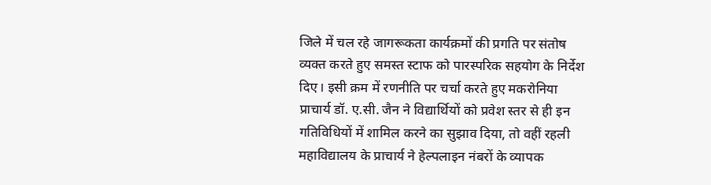जिले में चल रहे जागरूकता कार्यक्रमों की प्रगति पर संतोष व्यक्त करते हुए समस्त स्टाफ को पारस्परिक सहयोग के निर्देश दिए। इसी क्रम में रणनीति पर चर्चा करते हुए मकरोनिया प्राचार्य डॉ. ए.सी. जैन ने विद्यार्थियों को प्रवेश स्तर से ही इन गतिविधियों में शामिल करने का सुझाव दिया, तो वहीं रहली महाविद्यालय के प्राचार्य ने हेल्पलाइन नंबरों के व्यापक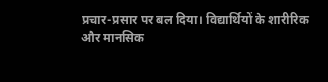प्रचार-प्रसार पर बल दिया। विद्यार्थियों के शारीरिक और मानसिक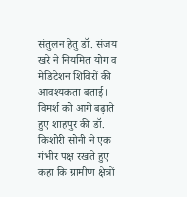संतुलन हेतु डॉ. संजय खरे ने नियमित योग व मेडिटेशन शिविरों की आवश्यकता बताई।
विमर्श को आगे बढ़ाते हुए शाहपुर की डॉ. किशोरी सोनी ने एक गंभीर पक्ष रखते हुए कहा कि ग्रामीण क्षेत्रों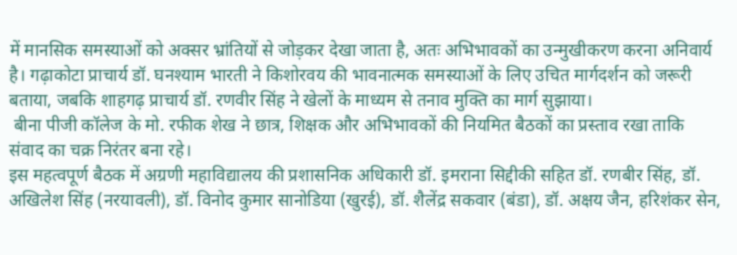में मानसिक समस्याओं को अक्सर भ्रांतियों से जोड़कर देखा जाता है, अतः अभिभावकों का उन्मुखीकरण करना अनिवार्य है। गढ़ाकोटा प्राचार्य डॉ. घनश्याम भारती ने किशोरवय की भावनात्मक समस्याओं के लिए उचित मार्गदर्शन को जरूरी बताया, जबकि शाहगढ़ प्राचार्य डॉ. रणवीर सिंह ने खेलों के माध्यम से तनाव मुक्ति का मार्ग सुझाया।
 बीना पीजी कॉलेज के मो. रफीक शेख ने छात्र, शिक्षक और अभिभावकों की नियमित बैठकों का प्रस्ताव रखा ताकि संवाद का चक्र निरंतर बना रहे।
इस महत्वपूर्ण बैठक में अग्रणी महाविद्यालय की प्रशासनिक अधिकारी डॉ. इमराना सिद्दीकी सहित डॉ. रणबीर सिंह, डॉ. अखिलेश सिंह (नरयावली), डॉ. विनोद कुमार सानोडिया (खुरई), डॉ. शैलेंद्र सकवार (बंडा), डॉ. अक्षय जैन, हरिशंकर सेन,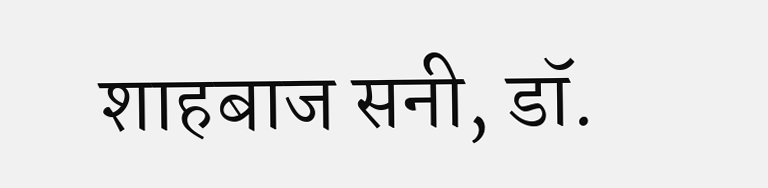शाहबाज सनी, डॉ.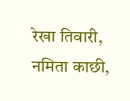रेखा तिवारी, नमिता काछी,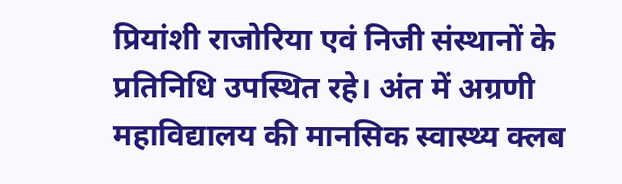प्रियांशी राजोरिया एवं निजी संस्थानों के प्रतिनिधि उपस्थित रहे। अंत में अग्रणी महाविद्यालय की मानसिक स्वास्थ्य क्लब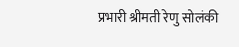प्रभारी श्रीमती रेणु सोलंकी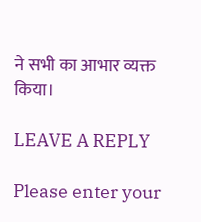ने सभी का आभार व्यक्त किया।

LEAVE A REPLY

Please enter your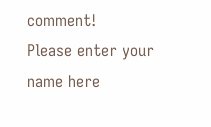comment!
Please enter your name here